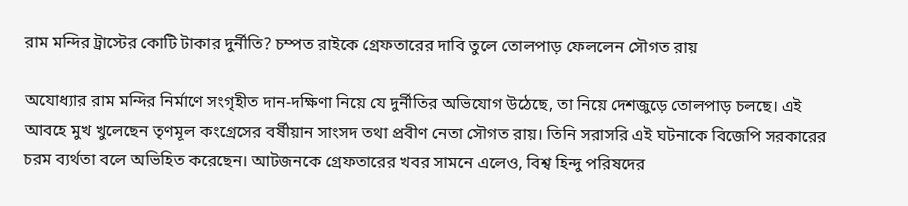রাম মন্দির ট্রাস্টের কোটি টাকার দুর্নীতি? চম্পত রাইকে গ্রেফতারের দাবি তুলে তোলপাড় ফেললেন সৌগত রায়

অযোধ্যার রাম মন্দির নির্মাণে সংগৃহীত দান-দক্ষিণা নিয়ে যে দুর্নীতির অভিযোগ উঠেছে, তা নিয়ে দেশজুড়ে তোলপাড় চলছে। এই আবহে মুখ খুলেছেন তৃণমূল কংগ্রেসের বর্ষীয়ান সাংসদ তথা প্রবীণ নেতা সৌগত রায়। তিনি সরাসরি এই ঘটনাকে বিজেপি সরকারের চরম ব্যর্থতা বলে অভিহিত করেছেন। আটজনকে গ্রেফতারের খবর সামনে এলেও, বিশ্ব হিন্দু পরিষদের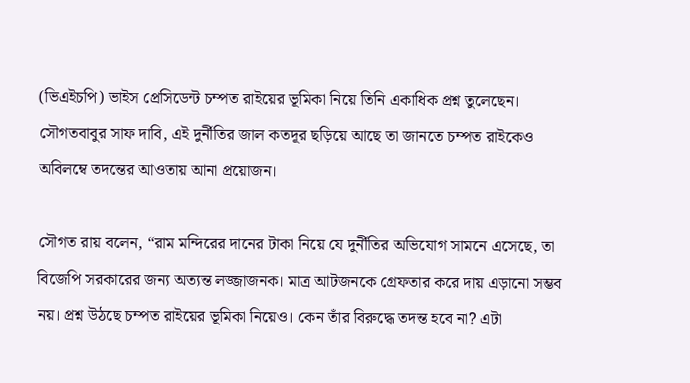(ভিএইচপি) ভাইস প্রেসিডেন্ট চম্পত রাইয়ের ভূমিকা নিয়ে তিনি একাধিক প্রশ্ন তুলেছেন। সৌগতবাবুর সাফ দাবি, এই দুর্নীতির জাল কতদূর ছড়িয়ে আছে তা জানতে চম্পত রাইকেও অবিলম্বে তদন্তের আওতায় আনা প্রয়োজন।

সৌগত রায় বলেন, “রাম মন্দিরের দানের টাকা নিয়ে যে দুর্নীতির অভিযোগ সামনে এসেছে, তা বিজেপি সরকারের জন্য অত্যন্ত লজ্জাজনক। মাত্র আটজনকে গ্রেফতার করে দায় এড়ানো সম্ভব নয়। প্রশ্ন উঠছে চম্পত রাইয়ের ভূমিকা নিয়েও। কেন তাঁর বিরুদ্ধে তদন্ত হবে না? এটা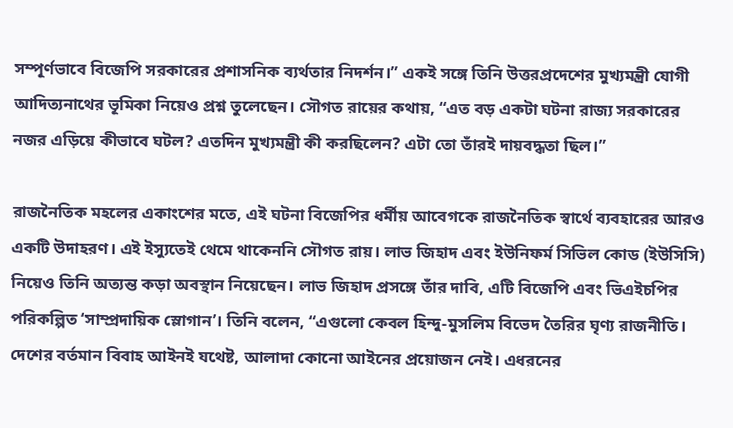সম্পূর্ণভাবে বিজেপি সরকারের প্রশাসনিক ব্যর্থতার নিদর্শন।” একই সঙ্গে তিনি উত্তরপ্রদেশের মুখ্যমন্ত্রী যোগী আদিত্যনাথের ভূমিকা নিয়েও প্রশ্ন তুলেছেন। সৌগত রায়ের কথায়, “এত বড় একটা ঘটনা রাজ্য সরকারের নজর এড়িয়ে কীভাবে ঘটল? এতদিন মুখ্যমন্ত্রী কী করছিলেন? এটা তো তাঁরই দায়বদ্ধতা ছিল।”

রাজনৈতিক মহলের একাংশের মতে, এই ঘটনা বিজেপির ধর্মীয় আবেগকে রাজনৈতিক স্বার্থে ব্যবহারের আরও একটি উদাহরণ। এই ইস্যুতেই থেমে থাকেননি সৌগত রায়। লাভ জিহাদ এবং ইউনিফর্ম সিভিল কোড (ইউসিসি) নিয়েও তিনি অত্যন্ত কড়া অবস্থান নিয়েছেন। লাভ জিহাদ প্রসঙ্গে তাঁর দাবি, এটি বিজেপি এবং ভিএইচপির পরিকল্পিত ‘সাম্প্রদায়িক স্লোগান’। তিনি বলেন, “এগুলো কেবল হিন্দু-মুসলিম বিভেদ তৈরির ঘৃণ্য রাজনীতি। দেশের বর্তমান বিবাহ আইনই যথেষ্ট, আলাদা কোনো আইনের প্রয়োজন নেই। এধরনের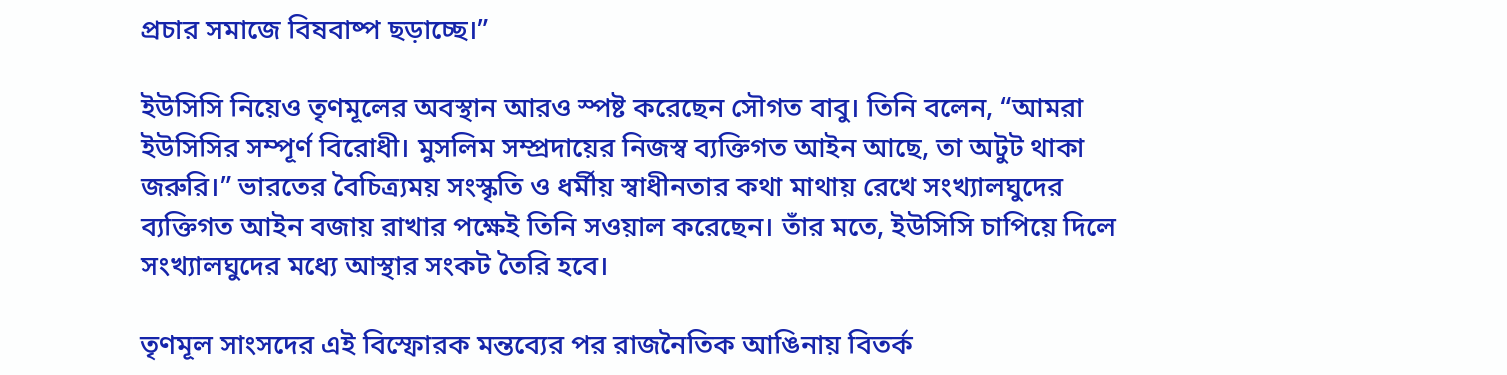প্রচার সমাজে বিষবাষ্প ছড়াচ্ছে।”

ইউসিসি নিয়েও তৃণমূলের অবস্থান আরও স্পষ্ট করেছেন সৌগত বাবু। তিনি বলেন, “আমরা ইউসিসির সম্পূর্ণ বিরোধী। মুসলিম সম্প্রদায়ের নিজস্ব ব্যক্তিগত আইন আছে, তা অটুট থাকা জরুরি।” ভারতের বৈচিত্র্যময় সংস্কৃতি ও ধর্মীয় স্বাধীনতার কথা মাথায় রেখে সংখ্যালঘুদের ব্যক্তিগত আইন বজায় রাখার পক্ষেই তিনি সওয়াল করেছেন। তাঁর মতে, ইউসিসি চাপিয়ে দিলে সংখ্যালঘুদের মধ্যে আস্থার সংকট তৈরি হবে।

তৃণমূল সাংসদের এই বিস্ফোরক মন্তব্যের পর রাজনৈতিক আঙিনায় বিতর্ক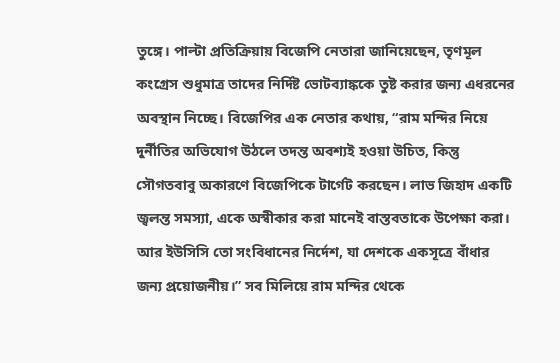তুঙ্গে। পাল্টা প্রতিক্রিয়ায় বিজেপি নেতারা জানিয়েছেন, তৃণমূল কংগ্রেস শুধুমাত্র তাদের নির্দিষ্ট ভোটব্যাঙ্ককে তুষ্ট করার জন্য এধরনের অবস্থান নিচ্ছে। বিজেপির এক নেতার কথায়, “রাম মন্দির নিয়ে দুর্নীতির অভিযোগ উঠলে তদন্ত অবশ্যই হওয়া উচিত, কিন্তু সৌগতবাবু অকারণে বিজেপিকে টার্গেট করছেন। লাভ জিহাদ একটি জ্বলন্ত সমস্যা, একে অস্বীকার করা মানেই বাস্তবতাকে উপেক্ষা করা। আর ইউসিসি তো সংবিধানের নির্দেশ, যা দেশকে একসূত্রে বাঁধার জন্য প্রয়োজনীয়।” সব মিলিয়ে রাম মন্দির থেকে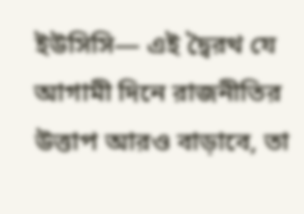ইউসিসি— এই দ্বৈরথ যে আগামী দিনে রাজনীতির উত্তাপ আরও বাড়াবে, তা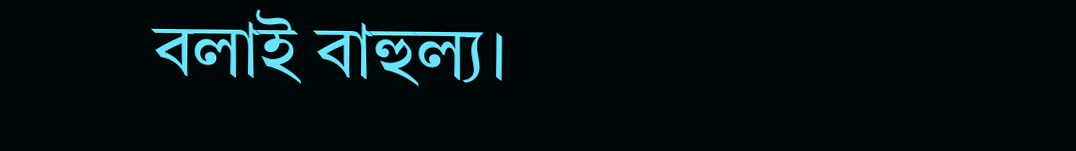বলাই বাহুল্য।